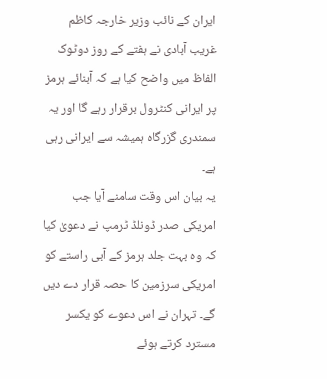ایران کے نائب وزیر خارجہ کاظم غریب آبادی نے ہفتے کے روز دوٹوک الفاظ میں واضح کیا ہے کہ آبنائے ہرمز پر ایرانی کنٹرول برقرار رہے گا اور یہ سمندری گزرگاہ ہمیشہ سے ایرانی رہی ہے۔
یہ بیان اس وقت سامنے آیا جب امریکی صدر ڈونلڈ ٹرمپ نے دعویٰ کیا کہ وہ بہت جلد ہرمز کے آبی راستے کو امریکی سرزمین کا حصہ قرار دے دیں گے۔ تہران نے اس دعوے کو یکسر مسترد کرتے ہوئے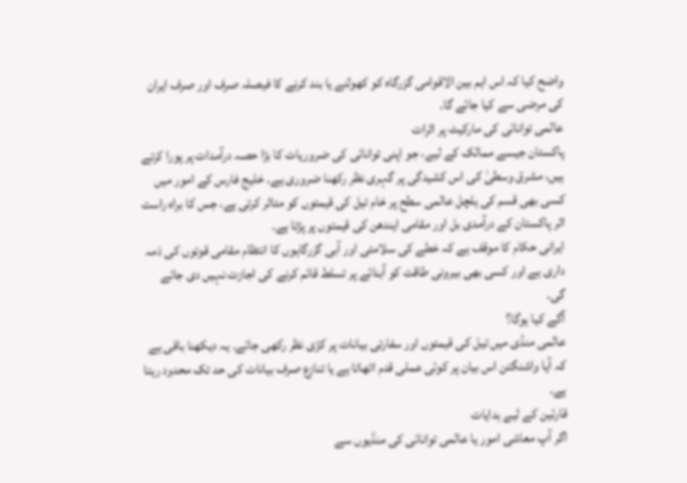واضح کیا کہ اس اہم بین الاقوامی گزرگاہ کو کھولنے یا بند کرنے کا فیصلہ صرف اور صرف ایران کی مرضی سے کیا جائے گا۔
عالمی توانائی کی مارکیٹ پر اثرات
پاکستان جیسے ممالک کے لیے، جو اپنی توانائی کی ضروریات کا بڑا حصہ درآمدات پر پورا کرتے ہیں، مشرق وسطیٰ کی اس کشیدگی پر گہری نظر رکھنا ضروری ہے۔ خلیج فارس کے امور میں کسی بھی قسم کی ہلچل عالمی سطح پر خام تیل کی قیمتوں کو متاثر کرتی ہے، جس کا براہ راست اثر پاکستان کے درآمدی بل اور مقامی ایندھن کی قیمتوں پر پڑتا ہے۔
ایرانی حکام کا موقف ہے کہ خطے کی سلامتی اور آبی گزرگاہوں کا انتظام مقامی قوتوں کی ذمہ داری ہے اور کسی بھی بیرونی طاقت کو آبنائے پر تسلط قائم کرنے کی اجازت نہیں دی جائے گی۔
آگے کیا ہوگا؟
عالمی منڈی میں تیل کی قیمتوں اور سفارتی بیانات پر کڑی نظر رکھی جائے۔ یہ دیکھنا باقی ہے کہ آیا واشنگتن اس بیان پر کوئی عملی قدم اٹھاتا ہے یا تنازع صرف بیانات کی حد تک محدود رہتا ہے۔
قارئین کے لیے ہدایات
اگر آپ معاشی امور یا عالمی توانائی کی منڈیوں سے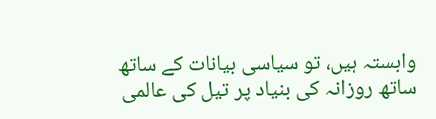وابستہ ہیں، تو سیاسی بیانات کے ساتھ ساتھ روزانہ کی بنیاد پر تیل کی عالمی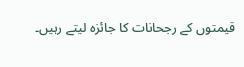قیمتوں کے رجحانات کا جائزہ لیتے رہیں۔